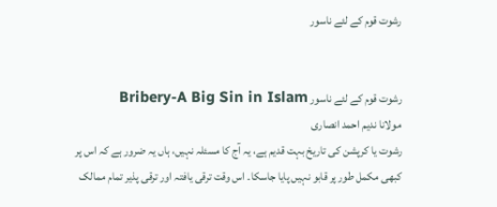رشوت قوم کے لئے ناسور


رشوت قوم کے لئے ناسور Bribery-A Big Sin in Islam
مولانا ندیم احمد انصاری
رشوت یا کرپشن کی تاریخ بہت قدیم ہے، یہ آج کا مسئلہ نہیں، ہاں یہ ضرور ہے کہ اس پر کبھی مکمل طور پر قابو نہیں پایا جاسکا۔ اس وقت ترقی یافتہ اور ترقی پذیر تمام ممالک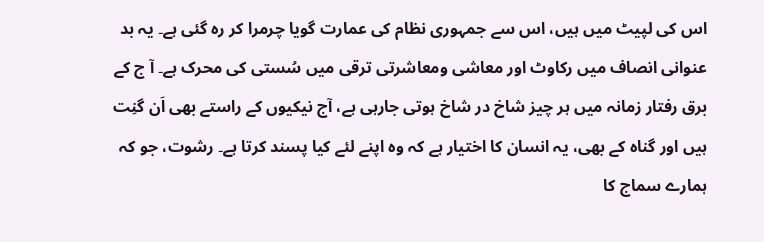اس کی لپیٹ میں ہیں، اس سے جمہوری نظام کی عمارت گویا چرمرا کر رہ گئی ہے۔ یہ بد عنوانی انصاف میں رکاوٹ اور معاشی ومعاشرتی ترقی میں سُستی کی محرک ہے۔ آ ج کے برق رفتار زمانہ میں ہر چیز شاخ در شاخ ہوتی جارہی ہے، آج نیکیوں کے راستے بھی اَن گنِت ہیں اور گناہ کے بھی، یہ انسان کا اختیار ہے کہ وہ اپنے لئے کیا پسند کرتا ہے۔ رشوت، جو کہ ہمارے سماج کا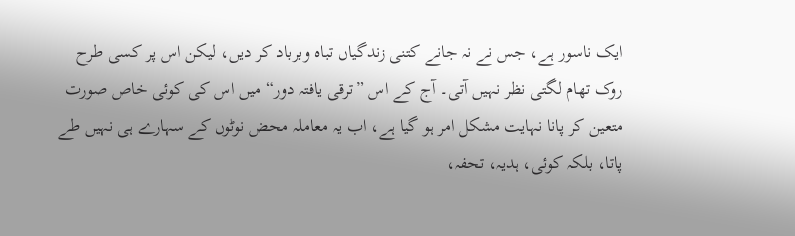ایک ناسور ہے، جس نے نہ جانے کتنی زندگیاں تباہ وبرباد کر دیں، لیکن اس پر کسی طرح روک تھام لگتی نظر نہیں آتی۔ آج کے اس ”ترقی یافتہ دور“ میں اس کی کوئی خاص صورت متعین کر پانا نہایت مشکل امر ہو گیا ہے، اب یہ معاملہ محض نوٹوں کے سہارے ہی نہیں طے پاتا، بلکہ کوئی، ہدیہ، تحفہ،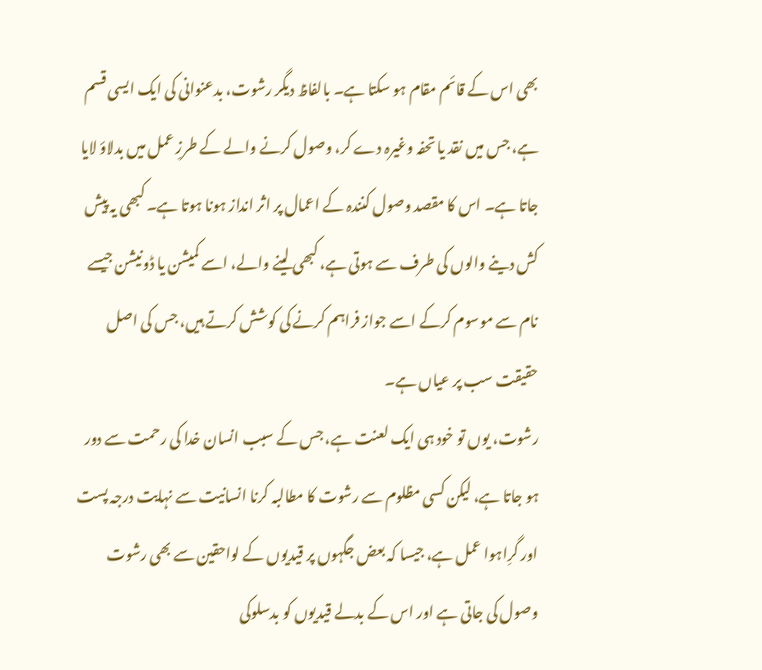بھی اس کے قائم مقام ہو سکتا ہے۔ بالفاظ دیگر رشوت، بدعنوانی کی ایک ایسی قسم ہے، جس میں نقد یا تحفہ وغیرہ دے کر، وصول کرنے والے کے طرزِ عمل میں بدلاؤ لایا جاتا ہے۔ اس کا مقصد وصول کنندہ کے اعمال پر اثر انداز ہونا ہوتا ہے۔ کبھی یہ پیش کش دینے والوں کی طرف سے ہوتی ہے، کبھی لینے والے، اسے کمیشن یا ڈونیشن جیسے نام سے موسوم کرکے اسے جواز فراہم کرنے کی کوشش کرتے ہیں، جس کی اصل حقیقت سب پر عیاں ہے۔
رشوت، یوں تو خود ہی ایک لعنت ہے، جس کے سبب انسان خدا کی رحمت سے دور ہو جاتا ہے، لیکن کسی مظلوم سے رشوت کا مطالبہ کرنا انسانیت سے نہایت درجہ پست اور گرِاہوا عمل ہے، جیسا کہ بعض جگہوں پر قیدیوں کے لواحقین سے بھی رشوت وصول کی جاتی ہے اور اس کے بدلے قیدیوں کو بدسلوکی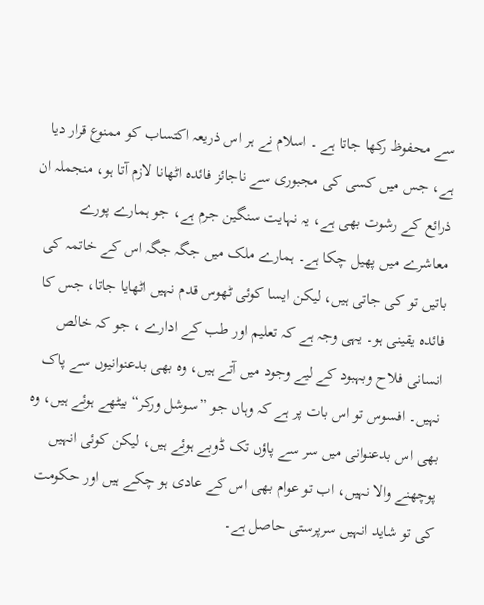سے محفوظ رکھا جاتا ہے ۔ اسلام نے ہر اس ذریعہ اکتساب کو ممنوع قرار دیا ہے، جس میں کسی کی مجبوری سے ناجائز فائدہ اٹھانا لازم آتا ہو، منجملہ ان ذرائع کے رشوت بھی ہے، یہ نہایت سنگین جرم ہے، جو ہمارے پورے معاشرے میں پھیل چکا ہے۔ ہمارے ملک میں جگہ جگہ اس کے خاتمہ کی باتیں تو کی جاتی ہیں، لیکن ایسا کوئی ٹھوس قدم نہیں اٹھایا جاتا، جس کا فائدہ یقینی ہو۔ یہی وجہ ہے کہ تعلیم اور طب کے ادارے ، جو کہ خالص انسانی فلاح وبہبود کے لیے وجود میں آتے ہیں، وہ بھی بدعنوانیوں سے پاک نہیں۔ افسوس تو اس بات پر ہے کہ وہاں جو ”سوشل ورکر“ بیٹھے ہوئے ہیں، وہ بھی اس بدعنوانی میں سر سے پاؤں تک ڈوبے ہوئے ہیں، لیکن کوئی انہیں پوچھنے والا نہیں، اب تو عوام بھی اس کے عادی ہو چکے ہیں اور حکومت کی تو شاید انہیں سرپرستی حاصل ہے۔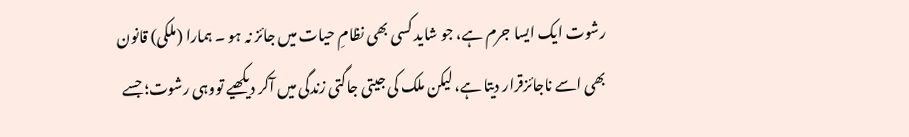رشوت ایک ایسا جرم ہے، جو شاید کسی بھی نظامِ حیات میں جائز نہ ہو ۔ ہمارا (ملکی) قانون بھی اسے ناجائزقرار دیتا ہے، لیکن ملک کی جیتی جاگتی زندگی میں آکر دیکھیے تووہی رشوت؛ جسے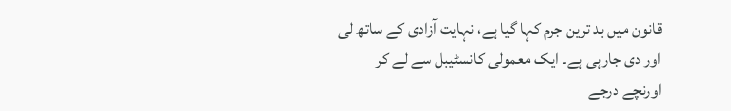قانون میں بد ترین جرم کہا گیا ہے، نہایت آزادی کے ساتھ لی اور دی جارہی ہے۔ ایک معمولی کانسٹیبل سے لے کر اورنچے درجے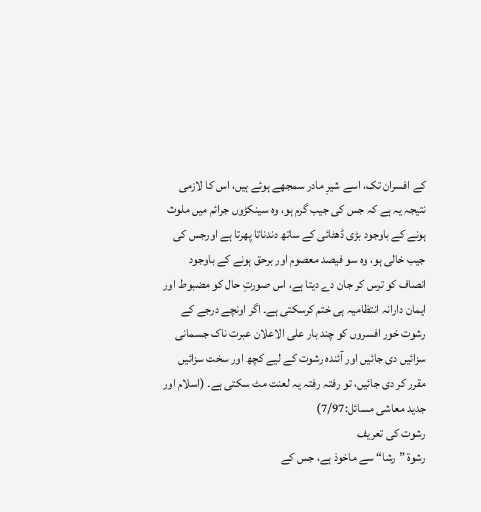کے افسران تک، اسے شیرِ مادر سمجھے ہوئے ہیں، اس کا لازمی نتیجہ یہ ہے کہ جس کی جیب گرم ہو، وہ سینکڑوں جرائم میں ملوث ہونے کے باوجود بڑی ڈھٹائی کے ساتھ دندناتا پھرتا ہے اورجس کی جیب خالی ہو، وہ سو فیصد معصوم اور برحق ہونے کے باوجود انصاف کو ترس کر جان دے دیتا ہے، اس صورتِ حال کو مضبوط اور ایمان دارانہ انتظامیہ ہی ختم کرسکتی ہے۔ اگر اونچے درجے کے رشوت خور افسروں کو چند بار علی الاعلان عبرت ناک جسمانی سزائیں دی جائیں اور آئندہ رشوت کے لیے کچھ اور سخت سزائیں مقرر کر دی جائیں، تو رفتہ رفتہ یہ لعنت مٹ سکتی ہے۔ (اسلام اور جدید معاشی مسائل:7/97)
رشوت کی تعریف
رشوة ”رشا“ سے ماخوذ ہے، جس کے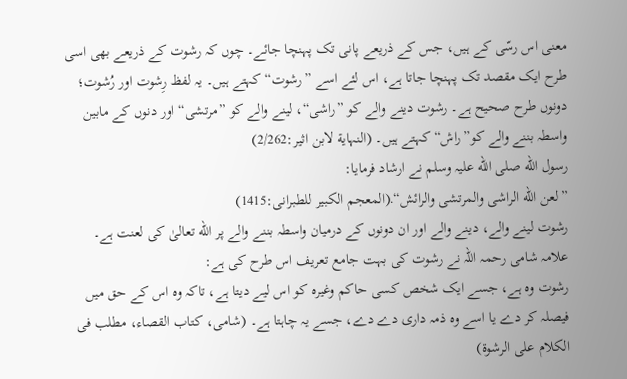معنی اس رسّی کے ہیں، جس کے ذریعے پانی تک پہنچا جائے۔ چوں کہ رشوت کے ذریعے بھی اسی طرح ایک مقصد تک پہنچا جاتا ہے، اس لئے اسے ”رشوت“ کہتے ہیں۔ یہ لفظ رِشوت اور رُشوت؛ دونوں طرح صحیح ہے۔ رشوت دینے والے کو ”راشی“، لینے والے کو ”مرتشی“ اور دنوں کے مابین واسطہ بننے والے کو”راش“ کہتے ہیں۔ (النہایة لابن اثیر:2/262)
رسول الله صلی الله علیہ وسلم نے ارشاد فرمایا:
”لعن الله الراشی والمرتشی والرائش“․(المعجم الکبیر للطبرانی:1415)
رشوت لینے والے، دینے والے اور ان دونوں کے درمیان واسطہ بننے والے پر الله تعالیٰ کی لعنت ہے۔
علامہ شامی رحمہ اللہ نے رشوت کی بہت جامع تعریف اس طرح کی ہے:
رشوت وہ ہے، جسے ایک شخص کسی حاکم وغیرہ کو اس لیے دیتا ہے، تاکہ وہ اس کے حق میں فیصلہ کر دے یا اسے وہ ذمہ داری دے دے، جسے یہ چاہتا ہے۔ (شامی، کتاب القصاء، مطلب فی الکلام علی الرشوة)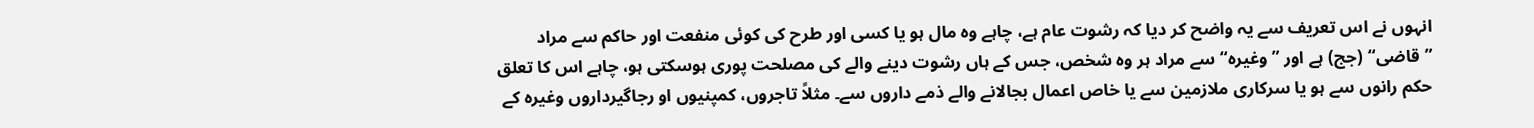انہوں نے اس تعریف سے یہ واضح کر دیا کہ رشوت عام ہے، چاہے وہ مال ہو یا کسی اور طرح کی کوئی منفعت اور حاکم سے مراد ”قاضی“ (جج) ہے اور ”وغیرہ“ سے مراد ہر وہ شخص، جس کے ہاں رشوت دینے والے کی مصلحت پوری ہوسکتی ہو، چاہے اس کا تعلق حکم رانوں سے ہو یا سرکاری ملازمین سے یا خاص اعمال بجالانے والے ذمے داروں سے۔ مثلاً تاجروں، کمپنیوں او رجاگیرداروں وغیرہ کے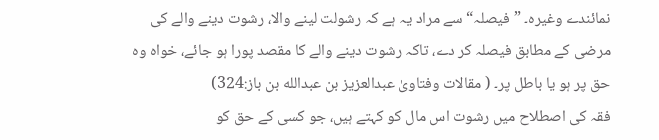نمائندے وغیرہ۔ ”فیصلہ“ سے مراد یہ ہے کہ رشولت لینے والا، رشوت دینے والے کی مرضی کے مطابق فیصلہ کر دے، تاکہ رشوت دینے والے کا مقصد پورا ہو جائے، خواہ وہ حق پر ہو یا باطل پر۔ ( مقالات وفتاویٰ عبدالعزیز بن عبدالله بن باز:324)
فقہ کی اصطلاح میں رشوت اس مال کو کہتے ہیں، جو کسی کے حق کو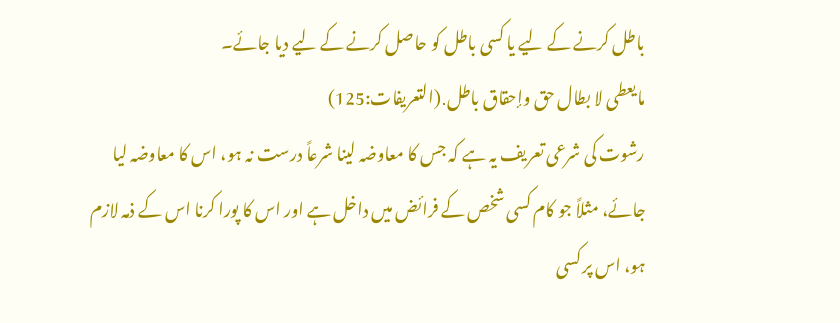باطل کرنے کے لیے یا کسی باطل کو حاصل کرنے کے لیے دیا جائے۔
مایعطی لا بطال حق وإحقاق باطل․(التعریفات:125)
رشوت کی شرعی تعریف یہ ہے کہ جس کا معاوضہ لینا شرعاً درست نہ ہو، اس کا معاوضہ لیا جائے، مثلاً جو کام کسی شخص کے فرائض میں داخل ہے اور اس کا پورا کرنا اس کے ذمہ لازم ہو، اس پر کسی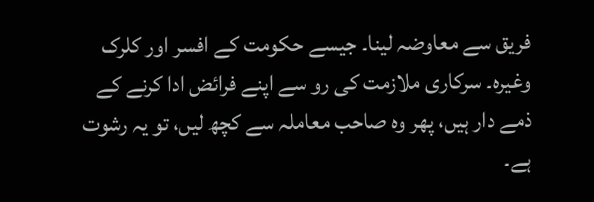فریق سے معاوضہ لینا۔ جیسے حکومت کے افسر اور کلرک وغیرہ۔ سرکاری ملازمت کی رو سے اپنے فرائض ادا کرنے کے ذمے دار ہیں، پھر وہ صاحب معاملہ سے کچھ لیں، تو یہ رشوت ہے۔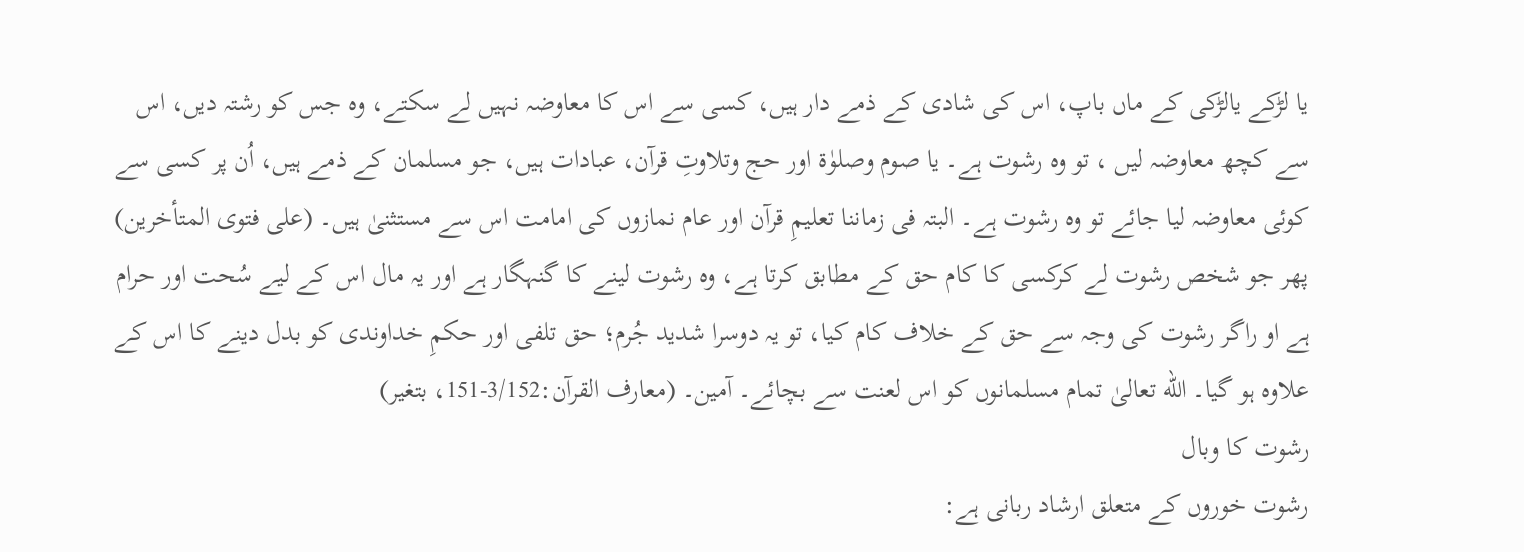یا لڑکے یالڑکی کے ماں باپ، اس کی شادی کے ذمے دار ہیں، کسی سے اس کا معاوضہ نہیں لے سکتے، وہ جس کو رشتہ دیں، اس سے کچھ معاوضہ لیں ، تو وہ رشوت ہے۔ یا صوم وصلوٰة اور حج وتلاوتِ قرآن، عبادات ہیں، جو مسلمان کے ذمے ہیں، اُن پر کسی سے کوئی معاوضہ لیا جائے تو وہ رشوت ہے۔ البتہ فی زماننا تعلیمِ قرآن اور عام نمازوں کی امامت اس سے مستثنیٰ ہیں۔ (علی فتوی المتأخرین)
پھر جو شخص رشوت لے کرکسی کا کام حق کے مطابق کرتا ہے، وہ رشوت لینے کا گنہگار ہے اور یہ مال اس کے لیے سُحت اور حرام ہے او راگر رشوت کی وجہ سے حق کے خلاف کام کیا، تو یہ دوسرا شدید جُرم؛ حق تلفی اور حکمِ خداوندی کو بدل دینے کا اس کے علاوہ ہو گیا۔ الله تعالیٰ تمام مسلمانوں کو اس لعنت سے بچائے۔ آمین۔ (معارف القرآن:3/152-151، بتغیر)
رشوت کا وبال
رشوت خوروں کے متعلق ارشاد ربانی ہے: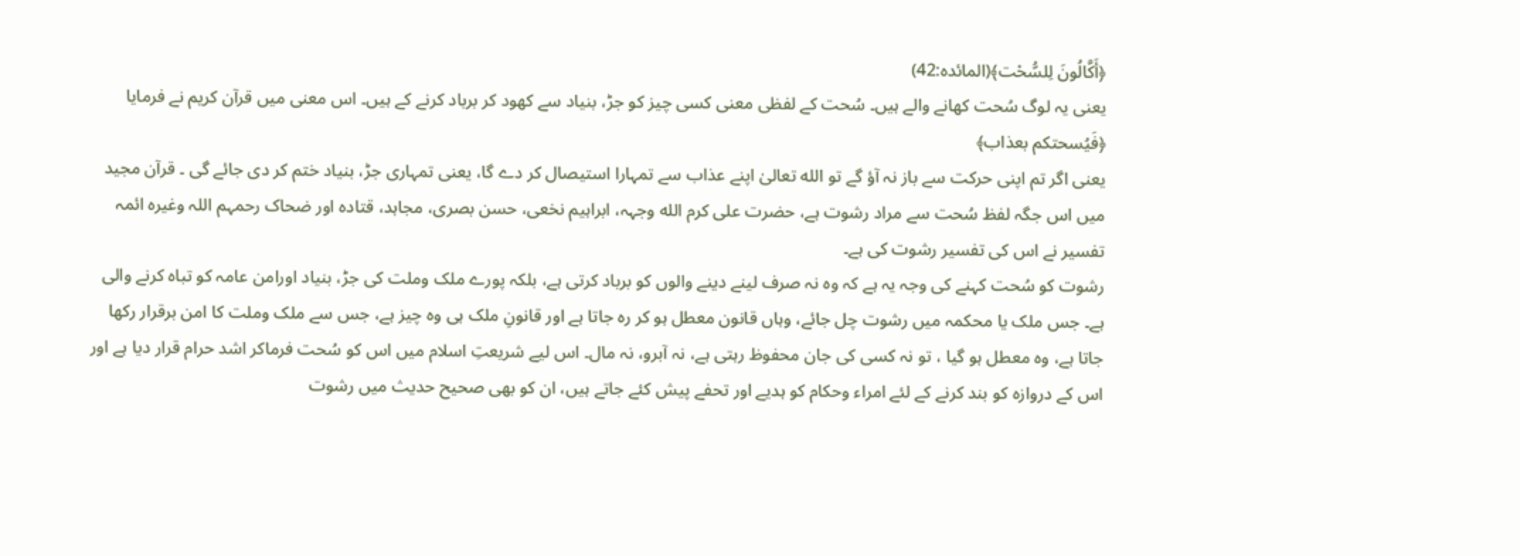﴿أَکَّالُونَ لِلسُّحْت﴾(المائدہ:42)
یعنی یہ لوگ سُحت کھانے والے ہیں۔ سُحت کے لفظی معنی کسی چیز کو جڑ، بنیاد سے کھود کر برباد کرنے کے ہیں۔ اس معنی میں قرآن کریم نے فرمایا
﴿فَیُسحتکم بعذاب﴾
یعنی اگر تم اپنی حرکت سے باز نہ آؤ گے تو الله تعالیٰ اپنے عذاب سے تمہارا استیصال کر دے گا، یعنی تمہاری جڑ، بنیاد ختم کر دی جائے گی ۔ قرآن مجید میں اس جگہ لفظ سُحت سے مراد رشوت ہے، حضرت علی کرم الله وجہہ، ابراہیم نخعی، حسن بصری، مجاہد، قتادہ اور ضحاک رحمہم اللہ وغیرہ ائمہ تفسیر نے اس کی تفسیر رشوت کی ہے۔
رشوت کو سُحت کہنے کی وجہ یہ ہے کہ وہ نہ صرف لینے دینے والوں کو برباد کرتی ہے، بلکہ پورے ملک وملت کی جڑ، بنیاد اورامن عامہ کو تباہ کرنے والی ہے۔ جس ملک یا محکمہ میں رشوت چل جائے، وہاں قانون معطل ہو کر رہ جاتا ہے اور قانونِ ملک ہی وہ چیز ہے، جس سے ملک وملت کا امن برقرار رکھا جاتا ہے، وہ معطل ہو گیا ، تو نہ کسی کی جان محفوظ رہتی ہے، نہ آبرو، نہ مال۔ اس لیے شریعتِ اسلام میں اس کو سُحت فرماکر اشد حرام قرار دیا ہے اور اس کے دروازہ کو بند کرنے کے لئے امراء وحکام کو ہدیے اور تحفے پیش کئے جاتے ہیں، ان کو بھی صحیح حدیث میں رشوت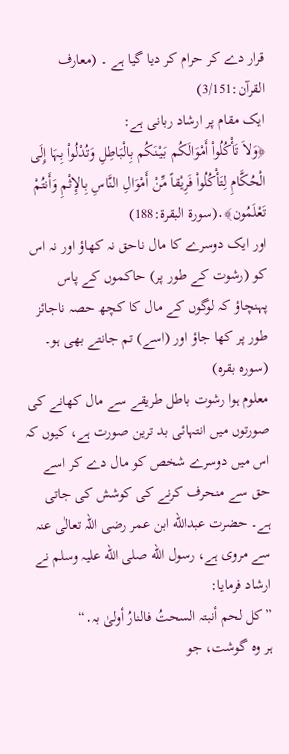قرار دے کر حرام کر دیا گیا ہے ۔ (معارف القرآن:3/151)
ایک مقام پر ارشاد ربانی ہے:
﴿وَلاَ تَأْکُلُواْ أَمْوَالَکُم بَیْنَکُم بِالْبَاطِلِ وَتُدْلُواْ بِہَا إِلَی الْحُکَّامِ لِتَأْکُلُواْ فَرِیْقاً مِّنْ أَمْوَالِ النَّاسِ بِالإِثْمِ وَأَنتُمْ تَعْلَمُون﴾․(سورة البقرة:188)
اور ایک دوسرے کا مال ناحق نہ کھاؤ اور نہ اس کو (رشوت کے طور پر) حاکموں کے پاس پہنچاؤ کہ لوگوں کے مال کا کچھ حصہ ناجائز طور پر کھا جاؤ اور (اسے) تم جانتے بھی ہو۔ (سورہ بقرہ)
معلوم ہوا رشوت باطل طریقے سے مال کھانے کی صورتوں میں انتہائی بد ترین صورت ہے، کیوں کہ اس میں دوسرے شخص کو مال دے کر اسے حق سے منحرف کرنے کی کوشش کی جاتی ہے۔ حضرت عبدالله ابن عمر رضی اللہ تعالٰی عنہ سے مروی ہے، رسول الله صلی الله علیہ وسلم نے ارشاد فرمایا:
”کل لحم أنبتہ السحتُ فالنارُ أولیٰ بہ․“
ہر وہ گوشت، جو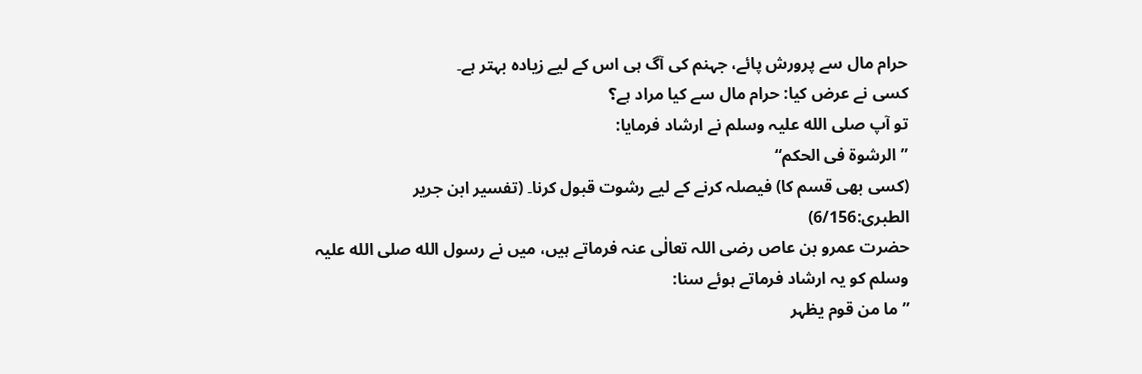حرام مال سے پرورش پائے، جہنم کی آگ ہی اس کے لیے زیادہ بہتر ہے۔
کسی نے عرض کیا: حرام مال سے کیا مراد ہے؟
تو آپ صلی الله علیہ وسلم نے ارشاد فرمایا:
”الرشوة فی الحکم“
(کسی بھی قسم کا) فیصلہ کرنے کے لیے رشوت قبول کرنا۔ (تفسیر ابن جریر الطبری:6/156)
حضرت عمرو بن عاص رضی اللہ تعالٰی عنہ فرماتے ہیں، میں نے رسول الله صلی الله علیہ وسلم کو یہ ارشاد فرماتے ہوئے سنا:
”ما من قوم یظہر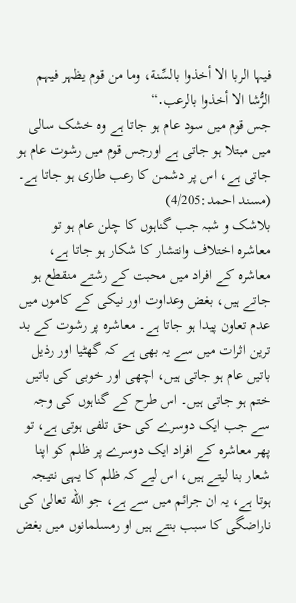فیہا الربا الا أخذوا بالسِّنة، وما من قوم یظہر فیہم الرُّشا الا أخذوا بالرعب․“
جس قوم میں سود عام ہو جاتا ہے وہ خشک سالی میں مبتلا ہو جاتی ہے اورجس قوم میں رشوت عام ہو جاتی ہے، اس پر دشمن کا رعب طاری ہو جاتا ہے۔ (مسند احمد:4/205)
بلاشک و شبہ جب گناہوں کا چلن عام ہو تو معاشرہ اختلاف وانتشار کا شکار ہو جاتا ہے، معاشرہ کے افراد میں محبت کے رشتے منقطع ہو جاتے ہیں، بغض وعداوت اور نیکی کے کاموں میں عدم تعاون پیدا ہو جاتا ہے۔ معاشرہ پر رشوت کے بد ترین اثرات میں سے یہ بھی ہے کہ گھٹیا اور رذیل باتیں عام ہو جاتی ہیں، اچھی اور خوبی کی باتیں ختم ہو جاتی ہیں۔ اس طرح کے گناہوں کی وجہ سے جب ایک دوسرے کی حق تلفی ہوتی ہے، تو پھر معاشرہ کے افراد ایک دوسرے پر ظلم کو اپنا شعار بنا لیتے ہیں، اس لیے کہ ظلم کا یہی نتیجہ ہوتا ہے، یہ ان جرائم میں سے ہے، جو الله تعالیٰ کی ناراضگی کا سبب بنتے ہیں او رمسلمانوں میں بغض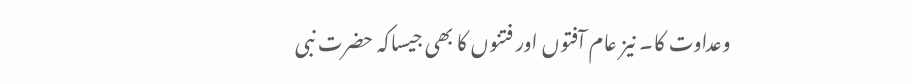وعداوت کا۔ نیز عام آفتوں اور فتنوں کا بھی جیساکہ حضرت نبی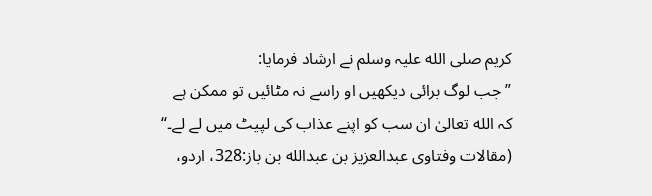کریم صلی الله علیہ وسلم نے ارشاد فرمایا:
” جب لوگ برائی دیکھیں او راسے نہ مٹائیں تو ممکن ہے کہ الله تعالیٰ ان سب کو اپنے عذاب کی لپیٹ میں لے لے۔“ (مقالات وفتاوی عبدالعزیز بن عبدالله بن باز:328، اردو،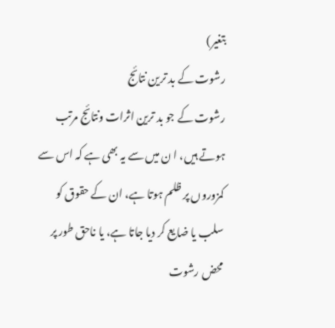بتغیر)
رشوت کے بد ترین نتائج
رشوت کے جو بد ترین اثرات ونتائج مرتب ہوتے ہیں، ا ن میں سے یہ بھی ہے کہ اس سے کمزوروں پر ظلم ہوتا ہے، ان کے حقوق کو سلب یا ضایع کر دیا جاتا ہے، یا ناحق طور پر محض رشوت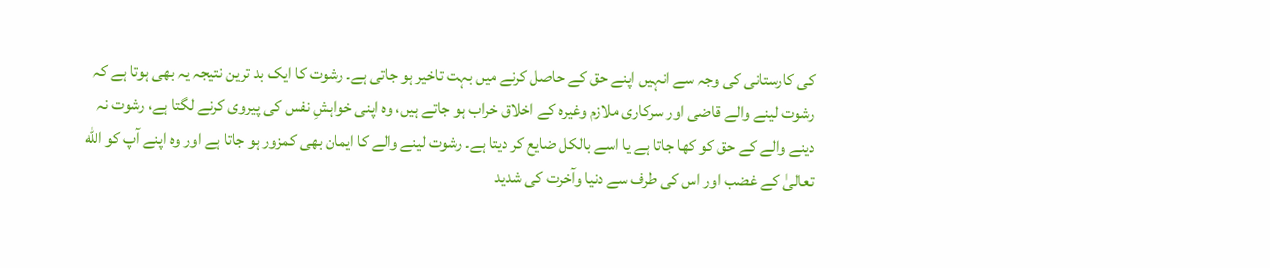کی کارستانی کی وجہ سے انہیں اپنے حق کے حاصل کرنے میں بہت تاخیر ہو جاتی ہے۔ رشوت کا ایک بد ترین نتیجہ یہ بھی ہوتا ہے کہ رشوت لینے والے قاضی اور سرکاری ملازم وغیرہ کے اخلاق خراب ہو جاتے ہیں، وہ اپنی خواہشِ نفس کی پیروی کرنے لگتا ہے، رشوت نہ دینے والے کے حق کو کھا جاتا ہے یا اسے بالکل ضایع کر دیتا ہے۔ رشوت لینے والے کا ایمان بھی کمزور ہو جاتا ہے اور وہ اپنے آپ کو الله تعالیٰ کے غضب اور اس کی طرف سے دنیا وآخرت کی شدید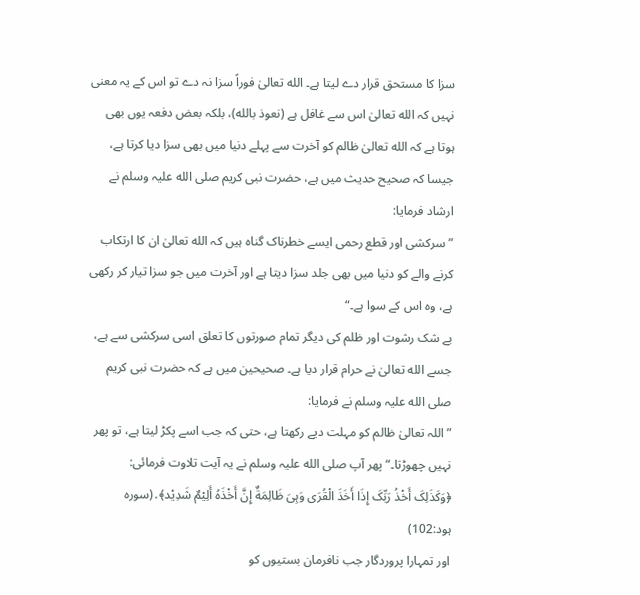سزا کا مستحق قرار دے لیتا ہے۔ الله تعالیٰ فوراً سزا نہ دے تو اس کے یہ معنی نہیں کہ الله تعالیٰ اس سے غافل ہے (نعوذ بالله)، بلکہ بعض دفعہ یوں بھی ہوتا ہے کہ الله تعالیٰ ظالم کو آخرت سے پہلے دنیا میں بھی سزا دیا کرتا ہے، جیسا کہ صحیح حدیث میں ہے، حضرت نبی کریم صلی الله علیہ وسلم نے ارشاد فرمایا:
”سرکشی اور قطع رحمی ایسے خطرناک گناہ ہیں کہ الله تعالیٰ ان کا ارتکاب کرنے والے کو دنیا میں بھی جلد سزا دیتا ہے اور آخرت میں جو سزا تیار کر رکھی ہے، وہ اس کے سوا ہے۔“
بے شک رشوت اور ظلم کی دیگر تمام صورتوں کا تعلق اسی سرکشی سے ہے، جسے الله تعالیٰ نے حرام قرار دیا ہے۔ صحیحین میں ہے کہ حضرت نبی کریم صلی الله علیہ وسلم نے فرمایا:
”اللہ تعالیٰ ظالم کو مہلت دیے رکھتا ہے، حتی کہ جب اسے پکڑ لیتا ہے، تو پھر نہیں چھوڑتا۔“ پھر آپ صلی الله علیہ وسلم نے یہ آیت تلاوت فرمائی:
﴿وَکَذَلِکَ أَخْذُ رَبِّکَ إِذَا أَخَذَ الْقُرَی وَہِیَ ظَالِمَةٌ إِنَّ أَخْذَہُ أَلِیْمٌ شَدِیْد﴾․(سورہ ہود:102)
اور تمہارا پروردگار جب نافرمان بستیوں کو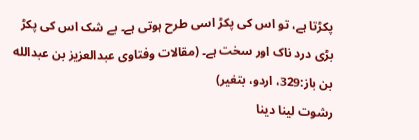پکڑتا ہے، تو اس کی پکڑ اسی طرح ہوتی ہے۔ بے شک اس کی پکڑ بڑی درد ناک اور سخت ہے۔ (مقالات وفتاوی عبدالعزیز بن عبدالله بن باز:329، اردو، بتغیر)
رشوت لینا دینا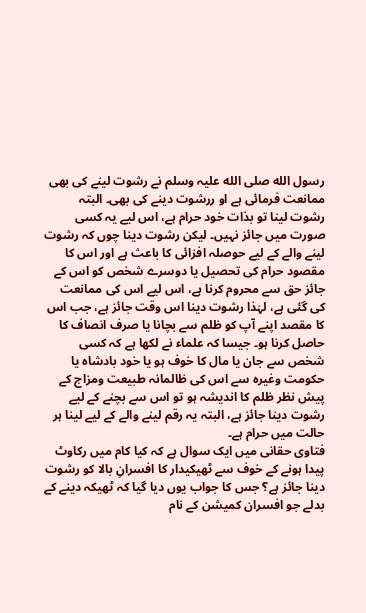رسول الله صلی الله علیہ وسلم نے رشوت لینے کی بھی ممانعت فرمائی ہے او ررشوت دینے کی بھی۔ البتہ رشوت لینا تو بذات خود حرام ہے، اس لیے یہ کسی صورت میں جائز نہیں۔ لیکن رشوت دینا چوں کہ رشوت لینے والے کے لیے حوصلہ افزائی کا باعث ہے اور اس کا مقصود حرام کی تحصیل یا دوسرے شخص کو اس کے جائز حق سے محروم کرنا ہے، اس لیے اس کی ممانعت کی گئی ہے، لہٰذا رشوت دینا اس وقت جائز ہے، جب اس کا مقصد اپنے آپ کو ظلم سے بچانا یا صرف انصاف کا حاصل کرنا ہو۔ جیسا کہ علماء نے لکھا ہے کہ کسی شخص سے جان یا مال کا خوف ہو یا خود بادشاہ یا حکومت وغیرہ سے اس کی ظالمانہ طبیعت ومزاج کے پیش نظر ظلم کا اندیشہ ہو تو اس سے بچنے کے لیے رشوت دینا جائز ہے، البتہ یہ رقم لینے والے کے لیے لینا ہر حالت میں حرام ہے۔
فتاوی حقانی میں ایک سوال ہے کہ کیا کام میں رکاوٹ پیدا ہونے کے خوف سے ٹھیکیدار کا افسرانِ بالا کو رشوت دینا جائز ہے؟ جس کا جواب یوں دیا گیا کہ ٹھیکہ دینے کے بدلے جو افسران کمیشن کے نام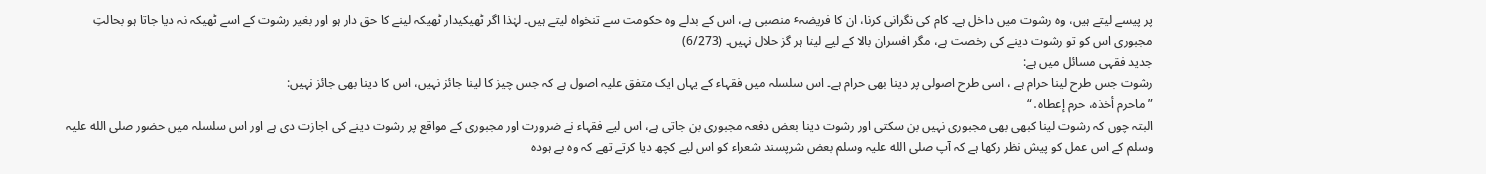پر پیسے لیتے ہیں، وہ رشوت میں داخل ہے۔ کام کی نگرانی کرنا، ان کا فریضہٴ منصبی ہے، اس کے بدلے وہ حکومت سے تنخواہ لیتے ہیں۔ لہٰذا اگر ٹھیکیدار ٹھیکہ لینے کا حق دار ہو اور بغیر رشوت کے اسے ٹھیکہ نہ دیا جاتا ہو بحالتِ مجبوری اس کو تو رشوت دینے کی رخصت ہے، مگر افسران بالا کے لیے لینا ہر گز حلال نہیں۔ (6/273)
جدید فقہی مسائل میں ہے:
رشوت جس طرح لینا حرام ہے ، اسی طرح اصولی پر دینا بھی حرام ہے۔ اس سلسلہ میں فقہاء کے یہاں ایک متفق علیہ اصول ہے کہ جس چیز کا لینا جائز نہیں، اس کا دینا بھی جائز نہیں:
”ماحرم أخذہ، حرم إعطاہ․“
البتہ چوں کہ رشوت لینا کبھی بھی مجبوری نہیں بن سکتی اور رشوت دینا بعض دفعہ مجبوری بن جاتی ہے، اس لیے فقہاء نے ضرورت اور مجبوری کے مواقع پر رشوت دینے کی اجازت دی ہے اور اس سلسلہ میں حضور صلی الله علیہ وسلم کے اس عمل کو پیش نظر رکھا ہے کہ آپ صلی الله علیہ وسلم بعض شرپسند شعراء کو اس لیے کچھ دیا کرتے تھے کہ وہ بے ہودہ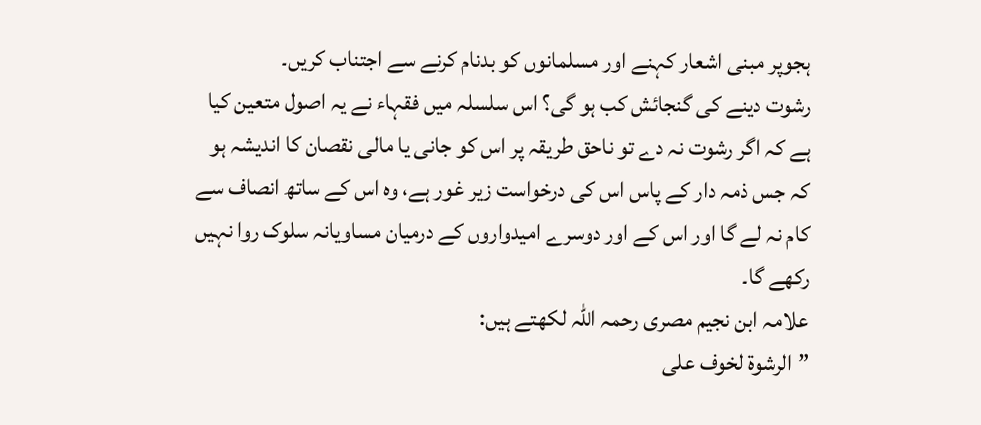ہجوپر مبنی اشعار کہنے اور مسلمانوں کو بدنام کرنے سے اجتناب کریں۔
رشوت دینے کی گنجائش کب ہو گی؟ اس سلسلہ میں فقہاء نے یہ اصول متعین کیا ہے کہ اگر رشوت نہ دے تو ناحق طریقہ پر اس کو جانی یا مالی نقصان کا اندیشہ ہو کہ جس ذمہ دار کے پاس اس کی درخواست زیر غور ہے، وہ اس کے ساتھ انصاف سے کام نہ لے گا اور اس کے اور دوسرے امیدواروں کے درمیان مساویانہ سلوک روا نہیں رکھے گا۔
علامہ ابن نجیم مصری رحمہ اللہ لکھتے ہیں:
”الرشوة لخوف علی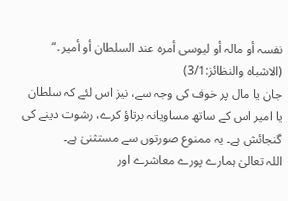نفسہ أو مالہ أو لیوسی أمرہ عند السلطان أو أمیر․“ (الاشباہ والنظائز:3/1)
جان یا مال پر خوف کی وجہ سے، نیز اس لئے کہ سلطان یا امیر اس کے ساتھ مساویانہ برتاؤ کرے، رشوت دینے کی گنجائش ہے۔ یہ ممنوع صورتوں سے مستثنیٰ ہے۔
اللہ تعالیٰ ہمارے پورے معاشرے اور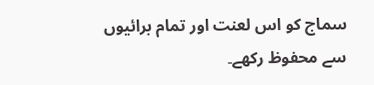سماج کو اس لعنت اور تمام برائیوں سے محفوظ رکھے۔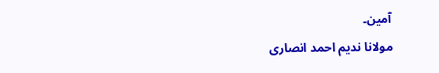آمین۔
مولانا ندیم احمد انصاری